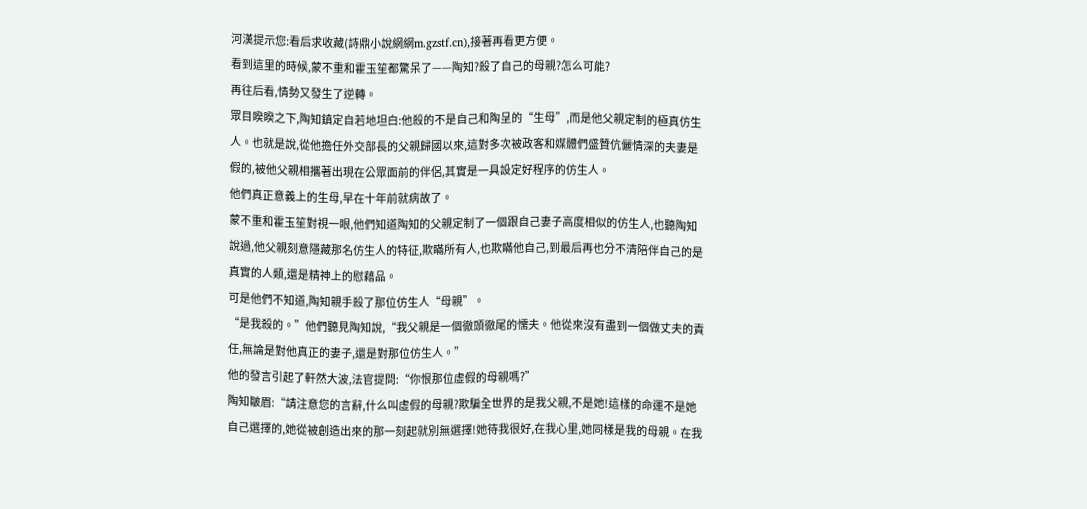河漢提示您:看后求收藏(詩鼎小說網網m.gzstf.cn),接著再看更方便。
看到這里的時候,蒙不重和霍玉笙都驚呆了——陶知?殺了自己的母親?怎么可能?
再往后看,情勢又發生了逆轉。
眾目睽睽之下,陶知鎮定自若地坦白:他殺的不是自己和陶呈的“生母”,而是他父親定制的極真仿生人。也就是說,從他擔任外交部長的父親歸國以來,這對多次被政客和媒體們盛贊伉儷情深的夫妻是假的,被他父親相攜著出現在公眾面前的伴侶,其實是一具設定好程序的仿生人。
他們真正意義上的生母,早在十年前就病故了。
蒙不重和霍玉笙對視一眼,他們知道陶知的父親定制了一個跟自己妻子高度相似的仿生人,也聽陶知說過,他父親刻意隱藏那名仿生人的特征,欺瞞所有人,也欺瞞他自己,到最后再也分不清陪伴自己的是真實的人類,還是精神上的慰藉品。
可是他們不知道,陶知親手殺了那位仿生人“母親”。
“是我殺的。”他們聽見陶知說,“我父親是一個徹頭徹尾的懦夫。他從來沒有盡到一個做丈夫的責任,無論是對他真正的妻子,還是對那位仿生人。”
他的發言引起了軒然大波,法官提問:“你恨那位虛假的母親嗎?”
陶知皺眉:“請注意您的言辭,什么叫虛假的母親?欺騙全世界的是我父親,不是她!這樣的命運不是她自己選擇的,她從被創造出來的那一刻起就別無選擇!她待我很好,在我心里,她同樣是我的母親。在我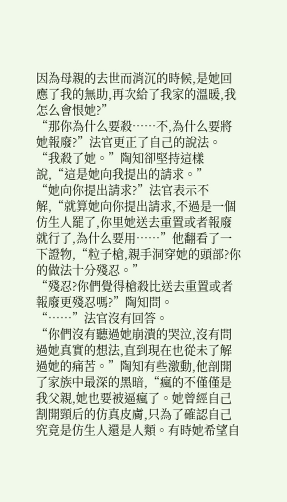因為母親的去世而消沉的時候,是她回應了我的無助,再次給了我家的溫暖,我怎么會恨她?”
“那你為什么要殺……不,為什么要將她報廢?”法官更正了自己的說法。
“我殺了她。”陶知卻堅持這樣說,“這是她向我提出的請求。”
“她向你提出請求?”法官表示不解,“就算她向你提出請求,不過是一個仿生人罷了,你里她送去重置或者報廢就行了,為什么要用……”他翻看了一下證物,“粒子槍,親手洞穿她的頭部?你的做法十分殘忍。”
“殘忍?你們覺得槍殺比送去重置或者報廢更殘忍嗎?”陶知問。
“……”法官沒有回答。
“你們沒有聽過她崩潰的哭泣,沒有問過她真實的想法,直到現在也從未了解過她的痛苦。”陶知有些激動,他剖開了家族中最深的黑暗,“瘋的不僅僅是我父親,她也要被逼瘋了。她曾經自己割開頸后的仿真皮膚,只為了確認自己究竟是仿生人還是人類。有時她希望自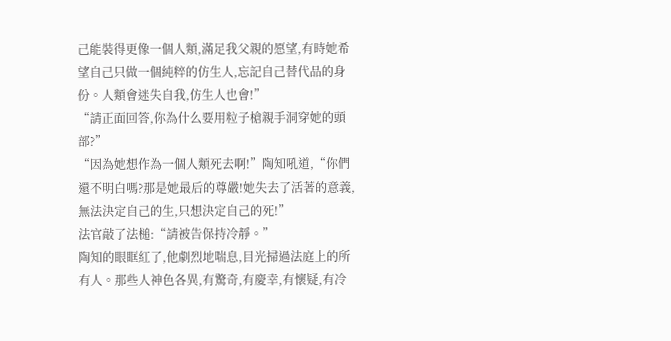己能裝得更像一個人類,滿足我父親的愿望,有時她希望自己只做一個純粹的仿生人,忘記自己替代品的身份。人類會迷失自我,仿生人也會!”
“請正面回答,你為什么要用粒子槍親手洞穿她的頭部?”
“因為她想作為一個人類死去啊!”陶知吼道,“你們還不明白嗎?那是她最后的尊嚴!她失去了活著的意義,無法決定自己的生,只想決定自己的死!”
法官敲了法槌:“請被告保持冷靜。”
陶知的眼眶紅了,他劇烈地喘息,目光掃過法庭上的所有人。那些人神色各異,有驚奇,有慶幸,有懷疑,有冷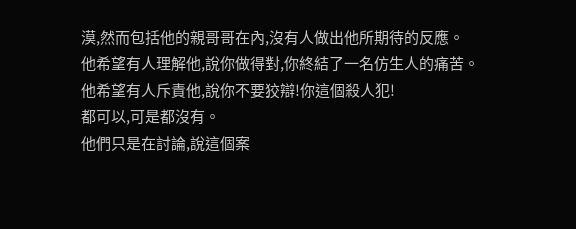漠,然而包括他的親哥哥在內,沒有人做出他所期待的反應。
他希望有人理解他,說你做得對,你終結了一名仿生人的痛苦。
他希望有人斥責他,說你不要狡辯!你這個殺人犯!
都可以,可是都沒有。
他們只是在討論,說這個案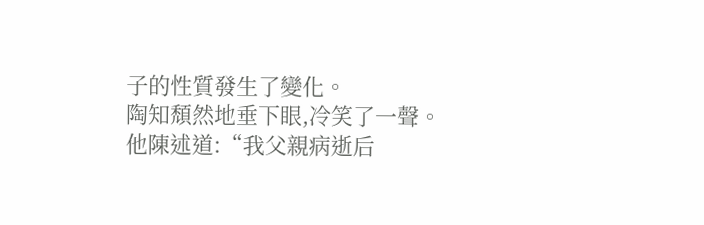子的性質發生了變化。
陶知頹然地垂下眼,冷笑了一聲。
他陳述道:“我父親病逝后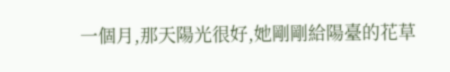一個月,那天陽光很好,她剛剛給陽臺的花草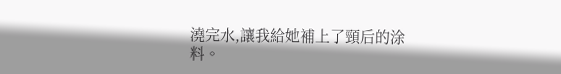澆完水,讓我給她補上了頸后的涂料。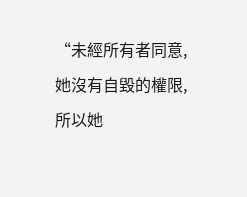“未經所有者同意,她沒有自毀的權限,所以她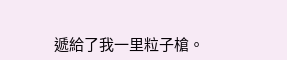遞給了我一里粒子槍。